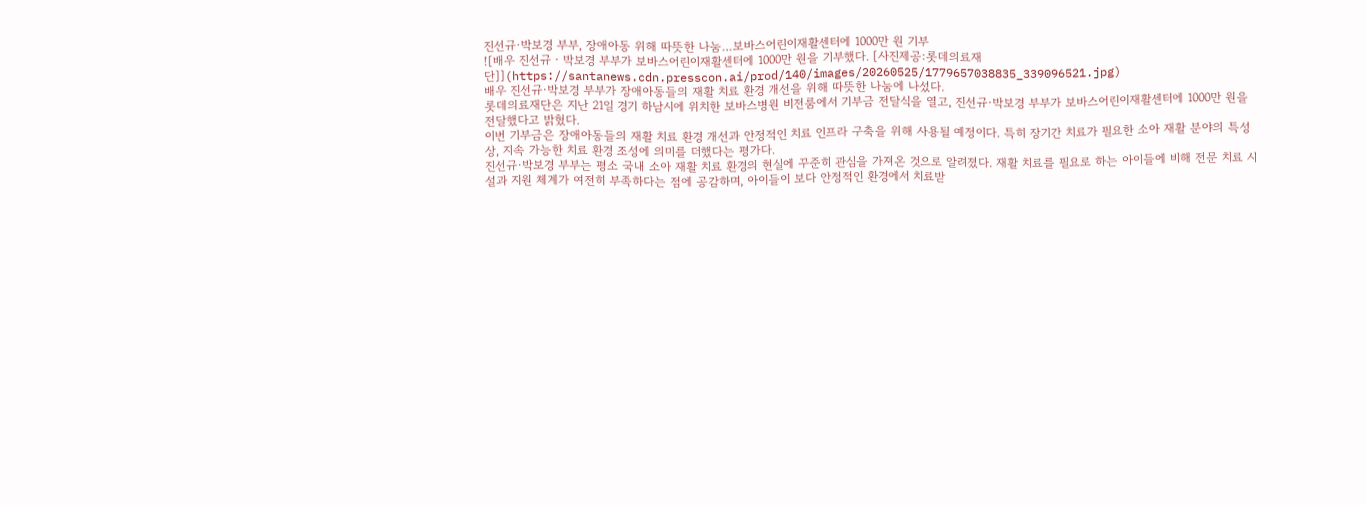진선규·박보경 부부, 장애아동 위해 따뜻한 나눔…보바스어린이재활센터에 1000만 원 기부
![배우 진선규‧박보경 부부가 보바스어린이재활센터에 1000만 원을 기부했다. [사진제공:롯데의료재단]](https://santanews.cdn.presscon.ai/prod/140/images/20260525/1779657038835_339096521.jpg)
배우 진선규·박보경 부부가 장애아동들의 재활 치료 환경 개선을 위해 따뜻한 나눔에 나섰다.
롯데의료재단은 지난 21일 경기 하남시에 위치한 보바스병원 비전룸에서 기부금 전달식을 열고, 진선규·박보경 부부가 보바스어린이재활센터에 1000만 원을 전달했다고 밝혔다.
이번 기부금은 장애아동들의 재활 치료 환경 개선과 안정적인 치료 인프라 구축을 위해 사용될 예정이다. 특히 장기간 치료가 필요한 소아 재활 분야의 특성상, 지속 가능한 치료 환경 조성에 의미를 더했다는 평가다.
진선규·박보경 부부는 평소 국내 소아 재활 치료 환경의 현실에 꾸준히 관심을 가져온 것으로 알려졌다. 재활 치료를 필요로 하는 아이들에 비해 전문 치료 시설과 지원 체계가 여전히 부족하다는 점에 공감하며, 아이들이 보다 안정적인 환경에서 치료받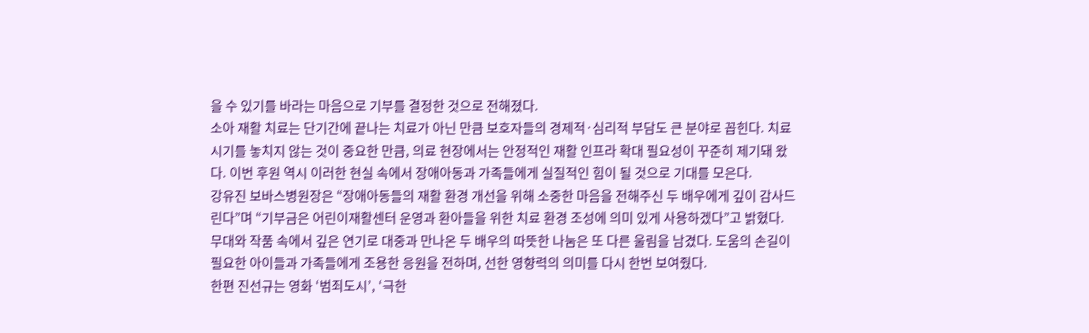을 수 있기를 바라는 마음으로 기부를 결정한 것으로 전해졌다.
소아 재활 치료는 단기간에 끝나는 치료가 아닌 만큼 보호자들의 경제적·심리적 부담도 큰 분야로 꼽힌다. 치료 시기를 놓치지 않는 것이 중요한 만큼, 의료 현장에서는 안정적인 재활 인프라 확대 필요성이 꾸준히 제기돼 왔다. 이번 후원 역시 이러한 현실 속에서 장애아동과 가족들에게 실질적인 힘이 될 것으로 기대를 모은다.
강유진 보바스병원장은 “장애아동들의 재활 환경 개선을 위해 소중한 마음을 전해주신 두 배우에게 깊이 감사드린다”며 “기부금은 어린이재활센터 운영과 환아들을 위한 치료 환경 조성에 의미 있게 사용하겠다”고 밝혔다.
무대와 작품 속에서 깊은 연기로 대중과 만나온 두 배우의 따뜻한 나눔은 또 다른 울림을 남겼다. 도움의 손길이 필요한 아이들과 가족들에게 조용한 응원을 전하며, 선한 영향력의 의미를 다시 한번 보여줬다.
한편 진선규는 영화 ‘범죄도시’, ‘극한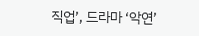직업’, 드라마 ‘악연’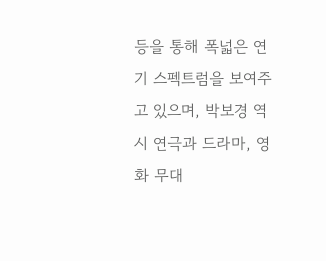등을 통해 폭넓은 연기 스펙트럼을 보여주고 있으며, 박보경 역시 연극과 드라마, 영화 무대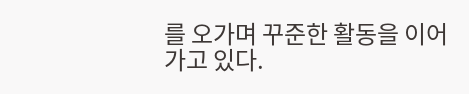를 오가며 꾸준한 활동을 이어가고 있다.